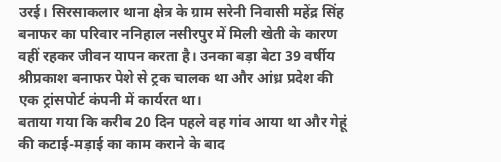उरई। सिरसाकलार थाना क्षेत्र के ग्राम सरेनी निवासी महेंद्र सिंह बनाफर का परिवार ननिहाल नसीरपुर में मिली खेती के कारण वहीं रहकर जीवन यापन करता है। उनका बड़ा बेटा 39 वर्षीय श्रीप्रकाश बनाफर पेशे से ट्रक चालक था और आंध्र प्रदेश की एक ट्रांसपोर्ट कंपनी में कार्यरत था।
बताया गया कि करीब 20 दिन पहले वह गांव आया था और गेहूं की कटाई-मड़ाई का काम कराने के बाद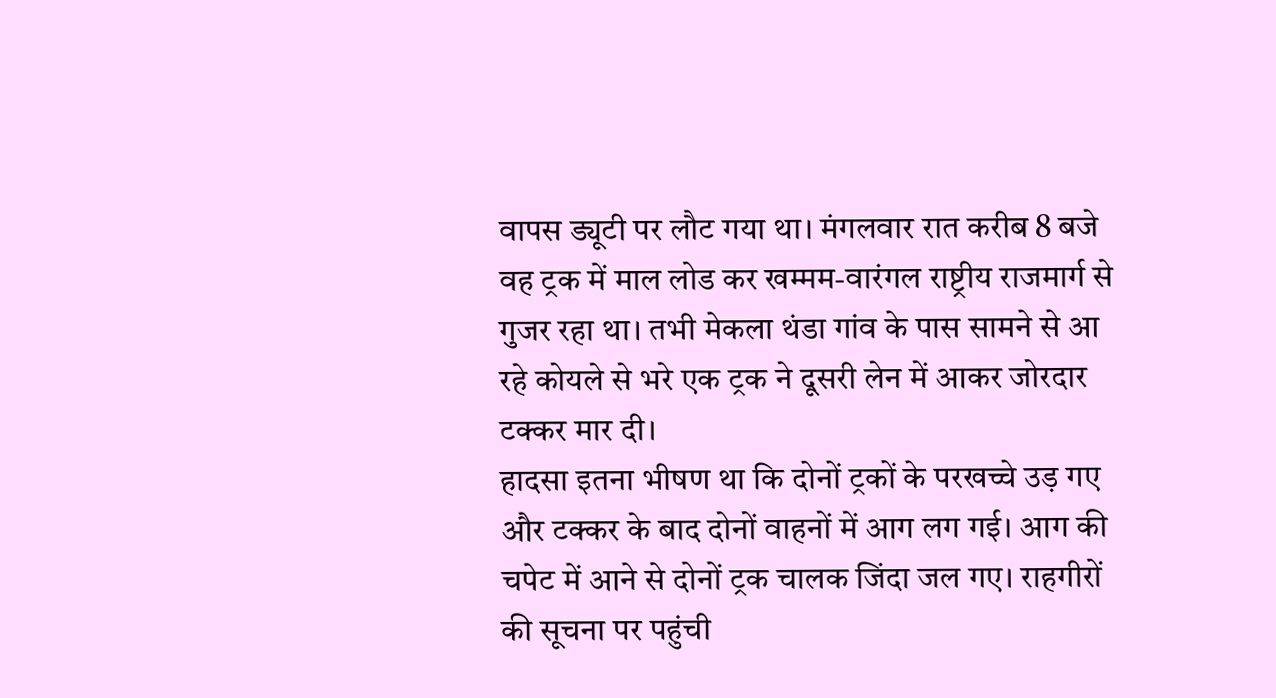वापस ड्यूटी पर लौट गया था। मंगलवार रात करीब 8 बजे वह ट्रक में माल लोड कर खम्मम-वारंगल राष्ट्रीय राजमार्ग से गुजर रहा था। तभी मेकला थंडा गांव के पास सामने से आ रहे कोयले से भरे एक ट्रक ने दूसरी लेन में आकर जोरदार टक्कर मार दी।
हादसा इतना भीषण था कि दोनों ट्रकों के परखच्चे उड़ गए और टक्कर के बाद दोनों वाहनों में आग लग गई। आग की चपेट में आने से दोनों ट्रक चालक जिंदा जल गए। राहगीरों की सूचना पर पहुंची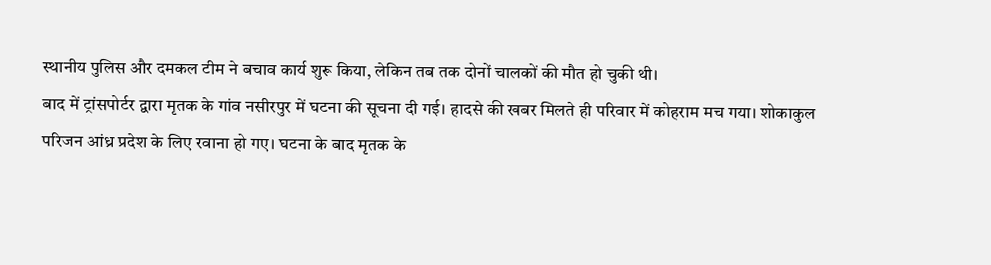स्थानीय पुलिस और दमकल टीम ने बचाव कार्य शुरू किया, लेकिन तब तक दोनों चालकों की मौत हो चुकी थी।
बाद में ट्रांसपोर्टर द्वारा मृतक के गांव नसीरपुर में घटना की सूचना दी गई। हादसे की खबर मिलते ही परिवार में कोहराम मच गया। शोकाकुल परिजन आंध्र प्रदेश के लिए रवाना हो गए। घटना के बाद मृतक के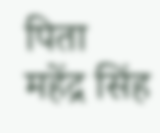पिता महेंद्र सिंह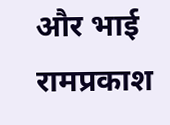और भाई रामप्रकाश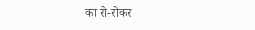का रो-रोकर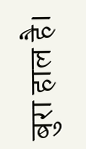बुरा हाल है।